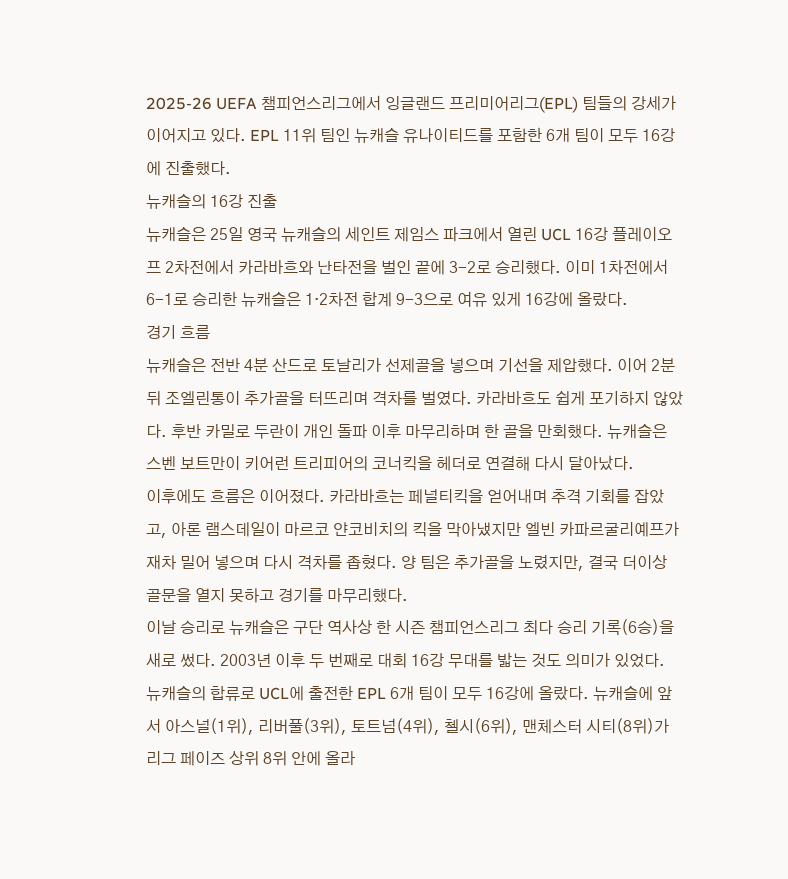2025-26 UEFA 챔피언스리그에서 잉글랜드 프리미어리그(EPL) 팀들의 강세가 이어지고 있다. EPL 11위 팀인 뉴캐슬 유나이티드를 포함한 6개 팀이 모두 16강에 진출했다.
뉴캐슬의 16강 진출
뉴캐슬은 25일 영국 뉴캐슬의 세인트 제임스 파크에서 열린 UCL 16강 플레이오프 2차전에서 카라바흐와 난타전을 벌인 끝에 3-2로 승리했다. 이미 1차전에서 6-1로 승리한 뉴캐슬은 1·2차전 합계 9-3으로 여유 있게 16강에 올랐다.
경기 흐름
뉴캐슬은 전반 4분 산드로 토날리가 선제골을 넣으며 기선을 제압했다. 이어 2분 뒤 조엘린통이 추가골을 터뜨리며 격차를 벌였다. 카라바흐도 쉽게 포기하지 않았다. 후반 카밀로 두란이 개인 돌파 이후 마무리하며 한 골을 만회했다. 뉴캐슬은 스벤 보트만이 키어런 트리피어의 코너킥을 헤더로 연결해 다시 달아났다.
이후에도 흐름은 이어졌다. 카라바흐는 페널티킥을 얻어내며 추격 기회를 잡았고, 아론 램스데일이 마르코 얀코비치의 킥을 막아냈지만 엘빈 카파르굴리예프가 재차 밀어 넣으며 다시 격차를 좁혔다. 양 팀은 추가골을 노렸지만, 결국 더이상 골문을 열지 못하고 경기를 마무리했다.
이날 승리로 뉴캐슬은 구단 역사상 한 시즌 챔피언스리그 최다 승리 기록(6승)을 새로 썼다. 2003년 이후 두 번째로 대회 16강 무대를 밟는 것도 의미가 있었다.
뉴캐슬의 합류로 UCL에 출전한 EPL 6개 팀이 모두 16강에 올랐다. 뉴캐슬에 앞서 아스널(1위), 리버풀(3위), 토트넘(4위), 첼시(6위), 맨체스터 시티(8위)가 리그 페이즈 상위 8위 안에 올라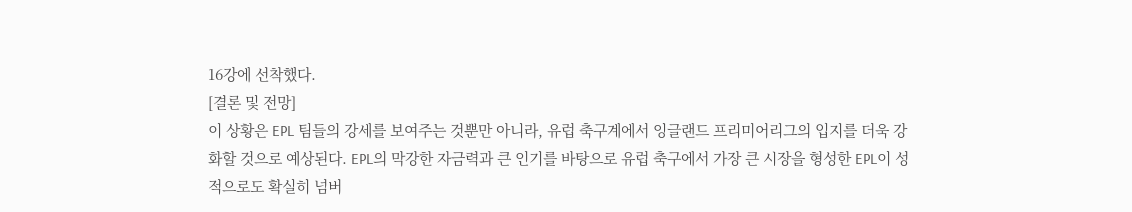16강에 선착했다.
[결론 및 전망]
이 상황은 EPL 팀들의 강세를 보여주는 것뿐만 아니라, 유럽 축구계에서 잉글랜드 프리미어리그의 입지를 더욱 강화할 것으로 예상된다. EPL의 막강한 자금력과 큰 인기를 바탕으로 유럽 축구에서 가장 큰 시장을 형성한 EPL이 성적으로도 확실히 넘버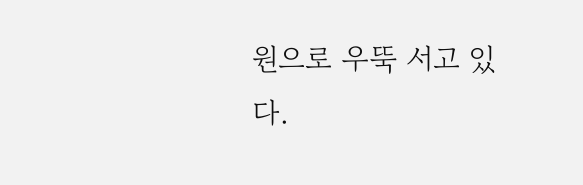원으로 우뚝 서고 있다.